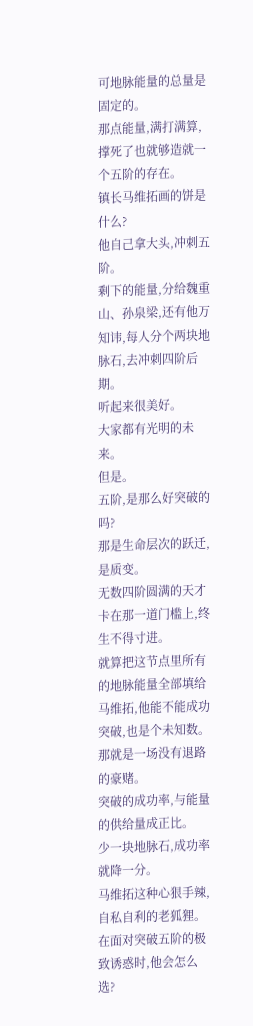可地脉能量的总量是固定的。
那点能量,满打满算,撑死了也就够造就一个五阶的存在。
镇长马维拓画的饼是什么?
他自己拿大头,冲刺五阶。
剩下的能量,分给魏重山、孙泉梁,还有他万知讳,每人分个两块地脉石,去冲刺四阶后期。
听起来很美好。
大家都有光明的未来。
但是。
五阶,是那么好突破的吗?
那是生命层次的跃迁,是质变。
无数四阶圆满的天才卡在那一道门槛上,终生不得寸进。
就算把这节点里所有的地脉能量全部填给马维拓,他能不能成功突破,也是个未知数。
那就是一场没有退路的豪赌。
突破的成功率,与能量的供给量成正比。
少一块地脉石,成功率就降一分。
马维拓这种心狠手辣,自私自利的老狐狸。
在面对突破五阶的极致诱惑时,他会怎么选?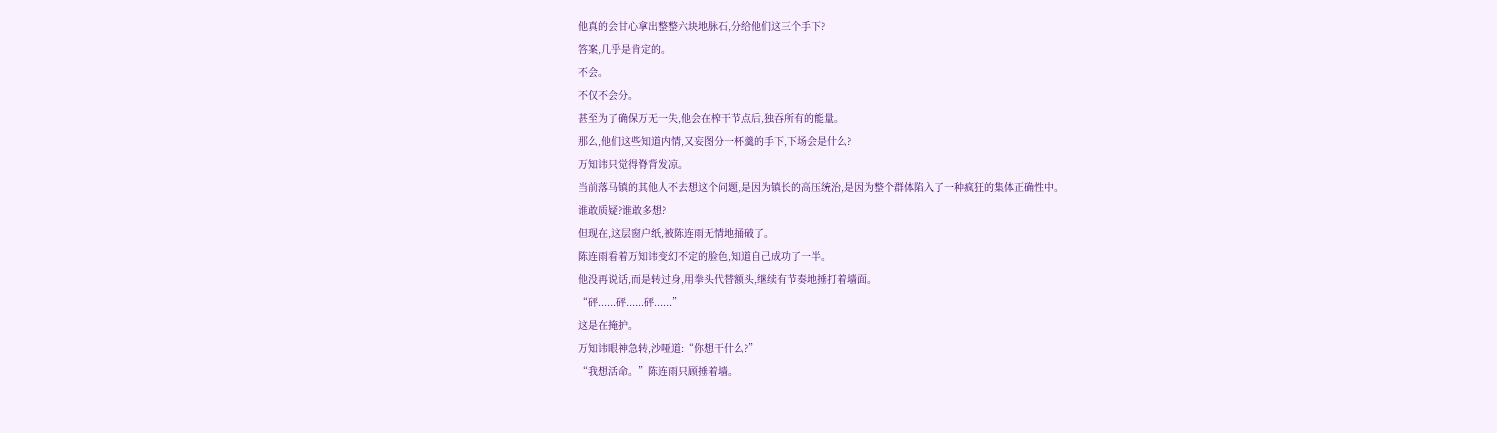他真的会甘心拿出整整六块地脉石,分给他们这三个手下?
答案,几乎是肯定的。
不会。
不仅不会分。
甚至为了确保万无一失,他会在榨干节点后,独吞所有的能量。
那么,他们这些知道内情,又妄图分一杯羹的手下,下场会是什么?
万知讳只觉得脊背发凉。
当前落马镇的其他人不去想这个问题,是因为镇长的高压统治,是因为整个群体陷入了一种疯狂的集体正确性中。
谁敢质疑?谁敢多想?
但现在,这层窗户纸,被陈连雨无情地捅破了。
陈连雨看着万知讳变幻不定的脸色,知道自己成功了一半。
他没再说话,而是转过身,用拳头代替额头,继续有节奏地捶打着墙面。
“砰......砰......砰......”
这是在掩护。
万知讳眼神急转,沙哑道:“你想干什么?”
“我想活命。”陈连雨只顾捶着墙。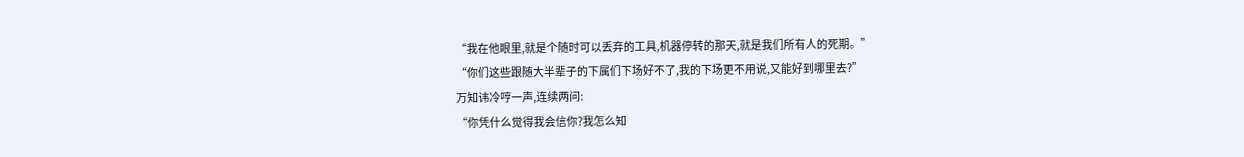“我在他眼里,就是个随时可以丢弃的工具,机器停转的那天,就是我们所有人的死期。”
“你们这些跟随大半辈子的下属们下场好不了,我的下场更不用说,又能好到哪里去?”
万知讳冷哼一声,连续两问:
“你凭什么觉得我会信你?我怎么知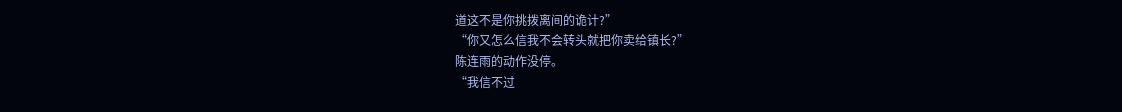道这不是你挑拨离间的诡计?”
“你又怎么信我不会转头就把你卖给镇长?”
陈连雨的动作没停。
“我信不过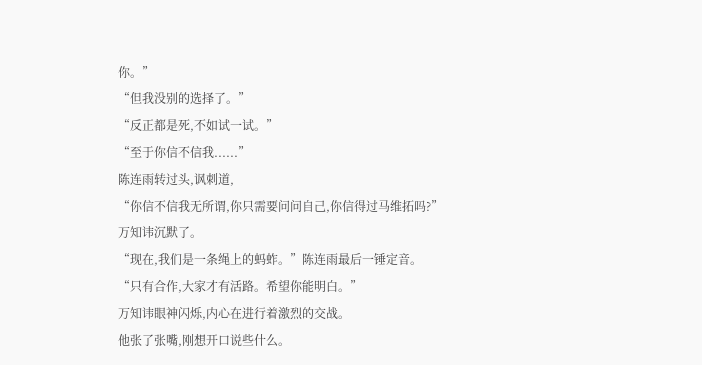你。”
“但我没别的选择了。”
“反正都是死,不如试一试。”
“至于你信不信我......”
陈连雨转过头,讽刺道,
“你信不信我无所谓,你只需要问问自己,你信得过马维拓吗?”
万知讳沉默了。
“现在,我们是一条绳上的蚂蚱。”陈连雨最后一锤定音。
“只有合作,大家才有活路。希望你能明白。”
万知讳眼神闪烁,内心在进行着激烈的交战。
他张了张嘴,刚想开口说些什么。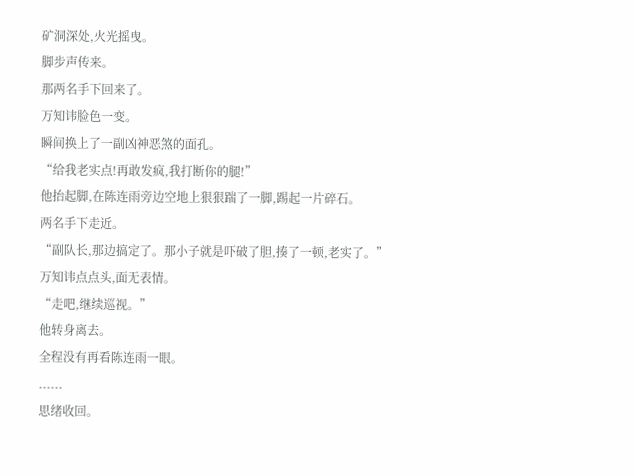矿洞深处,火光摇曳。
脚步声传来。
那两名手下回来了。
万知讳脸色一变。
瞬间换上了一副凶神恶煞的面孔。
“给我老实点!再敢发疯,我打断你的腿!”
他抬起脚,在陈连雨旁边空地上狠狠踹了一脚,踢起一片碎石。
两名手下走近。
“副队长,那边搞定了。那小子就是吓破了胆,揍了一顿,老实了。”
万知讳点点头,面无表情。
“走吧,继续巡视。”
他转身离去。
全程没有再看陈连雨一眼。
......
思绪收回。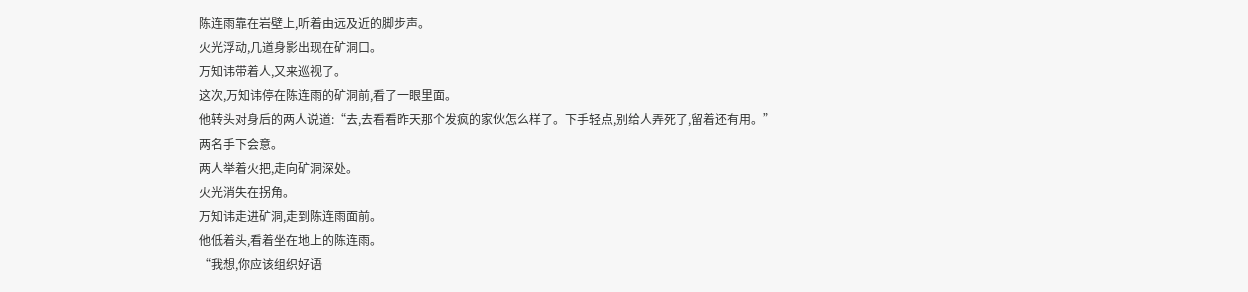陈连雨靠在岩壁上,听着由远及近的脚步声。
火光浮动,几道身影出现在矿洞口。
万知讳带着人,又来巡视了。
这次,万知讳停在陈连雨的矿洞前,看了一眼里面。
他转头对身后的两人说道:“去,去看看昨天那个发疯的家伙怎么样了。下手轻点,别给人弄死了,留着还有用。”
两名手下会意。
两人举着火把,走向矿洞深处。
火光消失在拐角。
万知讳走进矿洞,走到陈连雨面前。
他低着头,看着坐在地上的陈连雨。
“我想,你应该组织好语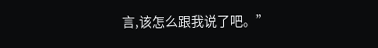言,该怎么跟我说了吧。”